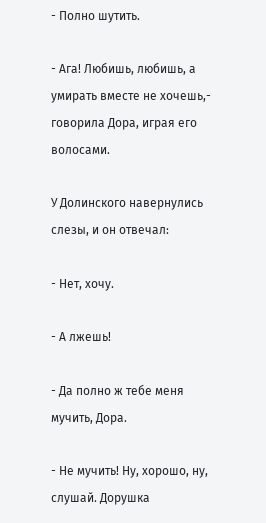- Полно шутить.

- Ага! Любишь, любишь, а умирать вместе не хочешь,- говорила Дора, играя его волосами.

У Долинского навернулись слезы, и он отвечал:

- Нет, хочу.

- А лжешь!

- Да полно ж тебе меня мучить, Дора.

- Не мучить! Ну, хорошо, ну, слушай. Дорушка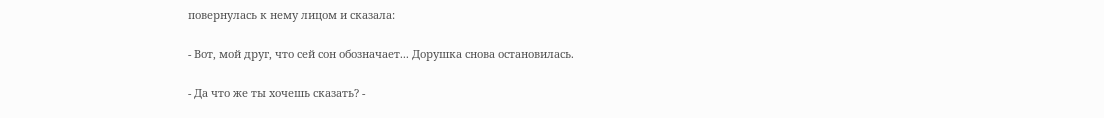повернулась к нему лицом и сказала:

- Вот, мой друг, что сей сон обозначает... Дорушка снова остановилась.

- Да что же ты хочешь сказать? -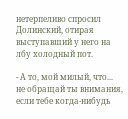нетерпеливо спросил Долинский, отирая выступавший у него на лбу холодный пот.

- А то, мой милый, что... не обращай ты внимания, если тебе когда-нибудь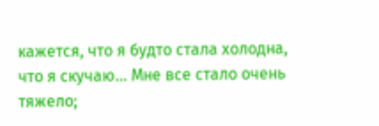кажется, что я будто стала холодна, что я скучаю... Мне все стало очень тяжело;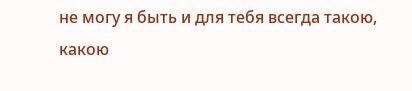не могу я быть и для тебя всегда такою, какою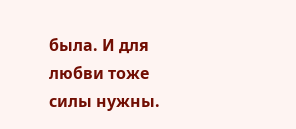была. И для любви тоже силы нужны.